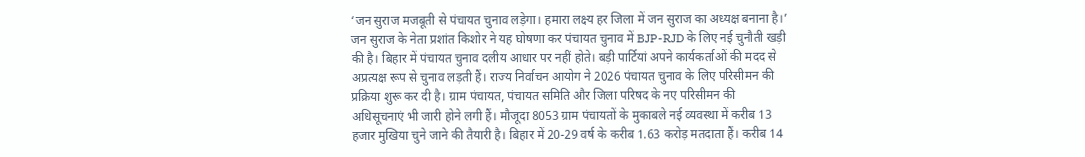‘जन सुराज मजबूती से पंचायत चुनाव लड़ेगा। हमारा लक्ष्य हर जिला में जन सुराज का अध्यक्ष बनाना है।’ जन सुराज के नेता प्रशांत किशोर ने यह घोषणा कर पंचायत चुनाव में BJP-RJD के लिए नई चुनौती खड़ी की है। बिहार में पंचायत चुनाव दलीय आधार पर नहीं होते। बड़ी पार्टियां अपने कार्यकर्ताओं की मदद से अप्रत्यक्ष रूप से चुनाव लड़ती हैं। राज्य निर्वाचन आयोग ने 2026 पंचायत चुनाव के लिए परिसीमन की प्रक्रिया शुरू कर दी है। ग्राम पंचायत, पंचायत समिति और जिला परिषद के नए परिसीमन की अधिसूचनाएं भी जारी होने लगी हैं। मौजूदा 8053 ग्राम पंचायतों के मुकाबले नई व्यवस्था में करीब 13 हजार मुखिया चुने जाने की तैयारी है। बिहार में 20-29 वर्ष के करीब 1.63 करोड़ मतदाता हैं। करीब 14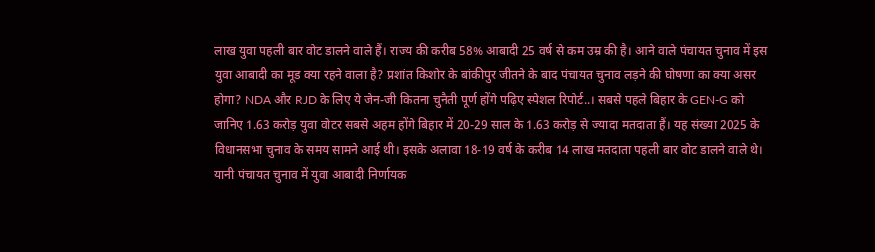लाख युवा पहली बार वोट डालने वाले हैं। राज्य की करीब 58% आबादी 25 वर्ष से कम उम्र की है। आने वाले पंचायत चुनाव में इस युवा आबादी का मूड क्या रहने वाला है? प्रशांत किशोर के बांकीपुर जीतने के बाद पंचायत चुनाव लड़ने की घोषणा का क्या असर होगा? NDA और RJD के लिए ये जेन-जी कितना चुनैती पूर्ण होंगे पढ़िए स्पेशल रिपोर्ट..। सबसे पहले बिहार के GEN-G को जानिए 1.63 करोड़ युवा वोटर सबसे अहम होंगे बिहार में 20-29 साल के 1.63 करोड़ से ज्यादा मतदाता हैं। यह संख्या 2025 के विधानसभा चुनाव के समय सामने आई थी। इसके अलावा 18-19 वर्ष के करीब 14 लाख मतदाता पहली बार वोट डालने वाले थे। यानी पंचायत चुनाव में युवा आबादी निर्णायक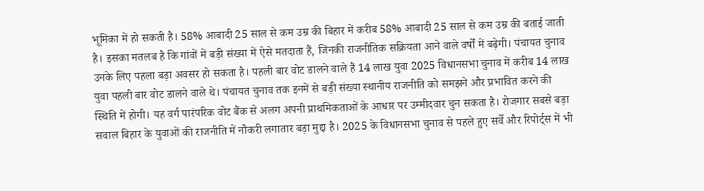भूमिका में हो सकती है। 58% आबादी 25 साल से कम उम्र की बिहार में करीब 58% आबादी 25 साल से कम उम्र की बताई जाती है। इसका मतलब है कि गांवों में बड़ी संख्या में ऐसे मतदाता हैं, जिनकी राजनीतिक सक्रियता आने वाले वर्षों में बढ़ेगी। पंचायत चुनाव उनके लिए पहला बड़ा अवसर हो सकता है। पहली बार वोट डालने वाले हैं 14 लाख युवा 2025 विधानसभा चुनाव में करीब 14 लाख युवा पहली बार वोट डालने वाले थे। पंचायत चुनाव तक इनमें से बड़ी संख्या स्थानीय राजनीति को समझने और प्रभावित करने की स्थिति में होगी। यह वर्ग पारंपरिक वोट बैंक से अलग अपनी प्राथमिकताओं के आधार पर उम्मीदवार चुन सकता है। रोजगार सबसे बड़ा सवाल बिहार के युवाओं की राजनीति में नौकरी लगातार बड़ा मुद्दा है। 2025 के विधानसभा चुनाव से पहले हुए सर्वे और रिपोर्ट्स में भी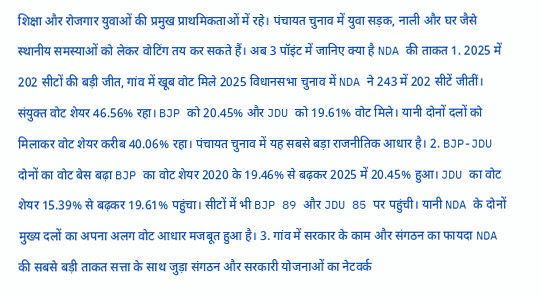शिक्षा और रोजगार युवाओं की प्रमुख प्राथमिकताओं में रहे। पंचायत चुनाव में युवा सड़क, नाली और घर जैसे स्थानीय समस्याओं को लेकर वोटिंग तय कर सकते हैं। अब 3 पॉइंट में जानिए क्या है NDA की ताकत 1. 2025 में 202 सीटों की बड़ी जीत, गांव में खूब वोट मिले 2025 विधानसभा चुनाव में NDA ने 243 में 202 सीटें जीतीं। संयुक्त वोट शेयर 46.56% रहा। BJP को 20.45% और JDU को 19.61% वोट मिले। यानी दोनों दलों को मिलाकर वोट शेयर करीब 40.06% रहा। पंचायत चुनाव में यह सबसे बड़ा राजनीतिक आधार है। 2. BJP-JDU दोनों का वोट बेस बढ़ा BJP का वोट शेयर 2020 के 19.46% से बढ़कर 2025 में 20.45% हुआ। JDU का वोट शेयर 15.39% से बढ़कर 19.61% पहुंचा। सीटों में भी BJP 89 और JDU 85 पर पहुंची। यानी NDA के दोनों मुख्य दलों का अपना अलग वोट आधार मजबूत हुआ है। 3. गांव में सरकार के काम और संगठन का फायदा NDA की सबसे बड़ी ताकत सत्ता के साथ जुड़ा संगठन और सरकारी योजनाओं का नेटवर्क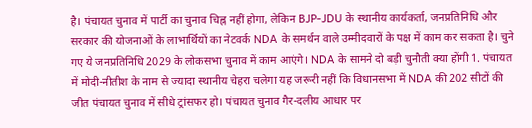है। पंचायत चुनाव में पार्टी का चुनाव चिह्न नहीं होगा, लेकिन BJP-JDU के स्थानीय कार्यकर्ता, जनप्रतिनिधि और सरकार की योजनाओं के लाभार्थियों का नेटवर्क NDA के समर्थन वाले उम्मीदवारों के पक्ष में काम कर सकता है। चुने गए ये जनप्रतिनिधि 2029 के लोकसभा चुनाव में काम आएंगे। NDA के सामने दो बड़ी चुनौती क्या होंगी 1. पंचायत में मोदी-नीतीश के नाम से ज्यादा स्थानीय चेहरा चलेगा यह जरूरी नहीं कि विधानसभा में NDA की 202 सीटों की जीत पंचायत चुनाव में सीधे ट्रांसफर हो। पंचायत चुनाव गैर-दलीय आधार पर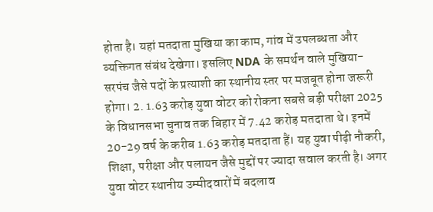होता है। यहां मतदाता मुखिया का काम, गांव में उपलब्धता और व्यक्तिगत संबंध देखेगा। इसलिए NDA के समर्थन वाले मुखिया-सरपंच जैसे पदों के प्रत्याशी का स्थानीय स्तर पर मजबूत होना जरूरी होगा। 2. 1.63 करोड़ युवा वोटर को रोकना सबसे बड़ी परीक्षा 2025 के विधानसभा चुनाव तक बिहार में 7.42 करोड़ मतदाता थे। इनमें 20-29 वर्ष के करीब 1.63 करोड़ मतदाता हैं। यह युवा पीढ़ी नौकरी, शिक्षा, परीक्षा और पलायन जैसे मुद्दों पर ज्यादा सवाल करती है। अगर युवा वोटर स्थानीय उम्मीदवारों में बदलाव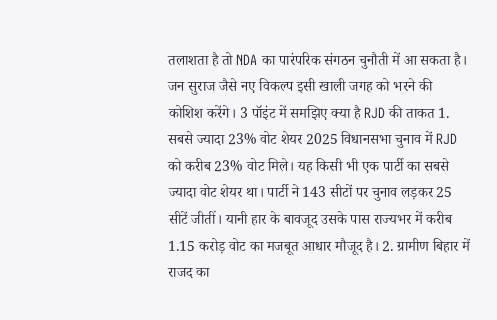तलाशता है तो NDA का पारंपरिक संगठन चुनौती में आ सकता है। जन सुराज जैसे नए विकल्प इसी खाली जगह को भरने की कोशिश करेंगे। 3 पॉइंट में समझिए क्या है RJD की ताकत 1. सबसे ज्यादा 23% वोट शेयर 2025 विधानसभा चुनाव में RJD को करीब 23% वोट मिले। यह किसी भी एक पार्टी का सबसे ज्यादा वोट शेयर था। पार्टी ने 143 सीटों पर चुनाव लड़कर 25 सीटें जीतीं। यानी हार के बावजूद उसके पास राज्यभर में करीब 1.15 करोड़ वोट का मजबूत आधार मौजूद है। 2. ग्रामीण बिहार में राजद का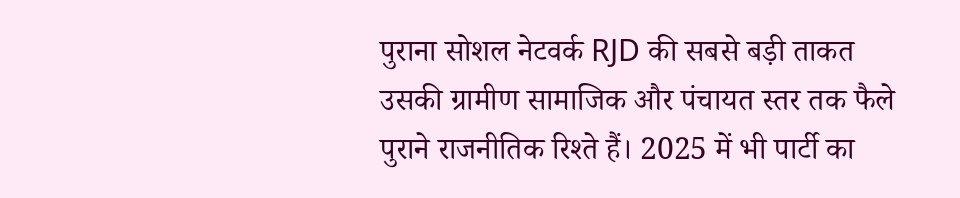पुराना सोशल नेटवर्क RJD की सबसे बड़ी ताकत उसकी ग्रामीण सामाजिक और पंचायत स्तर तक फैले पुराने राजनीतिक रिश्ते हैं। 2025 में भी पार्टी का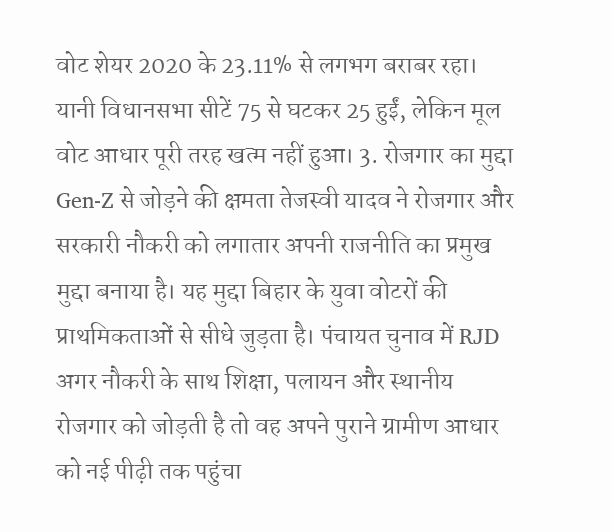वोट शेयर 2020 के 23.11% से लगभग बराबर रहा। यानी विधानसभा सीटें 75 से घटकर 25 हुईं, लेकिन मूल वोट आधार पूरी तरह खत्म नहीं हुआ। 3. रोजगार का मुद्दा Gen-Z से जोड़ने की क्षमता तेजस्वी यादव ने रोजगार और सरकारी नौकरी को लगातार अपनी राजनीति का प्रमुख मुद्दा बनाया है। यह मुद्दा बिहार के युवा वोटरों की प्राथमिकताओं से सीधे जुड़ता है। पंचायत चुनाव में RJD अगर नौकरी के साथ शिक्षा, पलायन और स्थानीय रोजगार को जोड़ती है तो वह अपने पुराने ग्रामीण आधार को नई पीढ़ी तक पहुंचा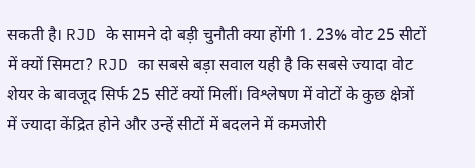सकती है। RJD के सामने दो बड़ी चुनौती क्या होंगी 1. 23% वोट 25 सीटों में क्यों सिमटा? RJD का सबसे बड़ा सवाल यही है कि सबसे ज्यादा वोट शेयर के बावजूद सिर्फ 25 सीटें क्यों मिलीं। विश्लेषण में वोटों के कुछ क्षेत्रों में ज्यादा केंद्रित होने और उन्हें सीटों में बदलने में कमजोरी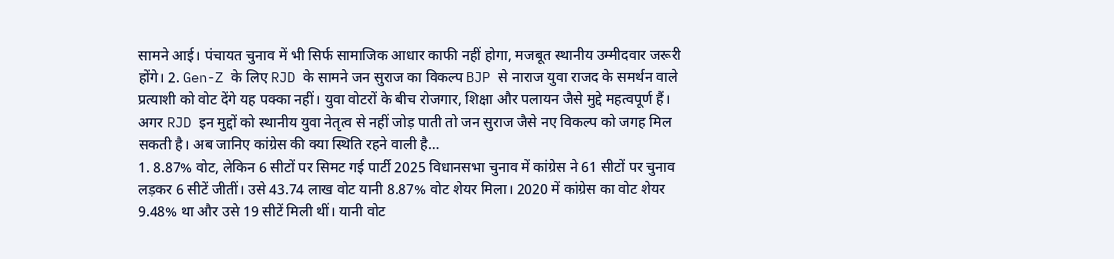सामने आई। पंचायत चुनाव में भी सिर्फ सामाजिक आधार काफी नहीं होगा, मजबूत स्थानीय उम्मीदवार जरूरी होंगे। 2. Gen-Z के लिए RJD के सामने जन सुराज का विकल्प BJP से नाराज युवा राजद के समर्थन वाले प्रत्याशी को वोट देंगे यह पक्का नहीं। युवा वोटरों के बीच रोजगार, शिक्षा और पलायन जैसे मुद्दे महत्वपूर्ण हैं। अगर RJD इन मुद्दों को स्थानीय युवा नेतृत्व से नहीं जोड़ पाती तो जन सुराज जैसे नए विकल्प को जगह मिल सकती है। अब जानिए कांग्रेस की क्या स्थिति रहने वाली है…
1. 8.87% वोट, लेकिन 6 सीटों पर सिमट गई पार्टी 2025 विधानसभा चुनाव में कांग्रेस ने 61 सीटों पर चुनाव लड़कर 6 सीटें जीतीं। उसे 43.74 लाख वोट यानी 8.87% वोट शेयर मिला। 2020 में कांग्रेस का वोट शेयर 9.48% था और उसे 19 सीटें मिली थीं। यानी वोट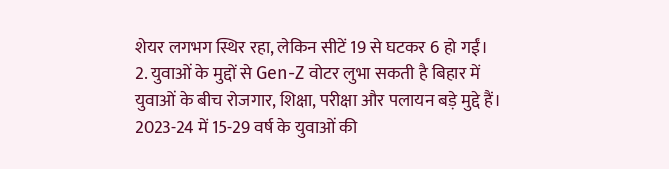शेयर लगभग स्थिर रहा, लेकिन सीटें 19 से घटकर 6 हो गईं। 2. युवाओं के मुद्दों से Gen-Z वोटर लुभा सकती है बिहार में युवाओं के बीच रोजगार, शिक्षा, परीक्षा और पलायन बड़े मुद्दे हैं। 2023-24 में 15-29 वर्ष के युवाओं की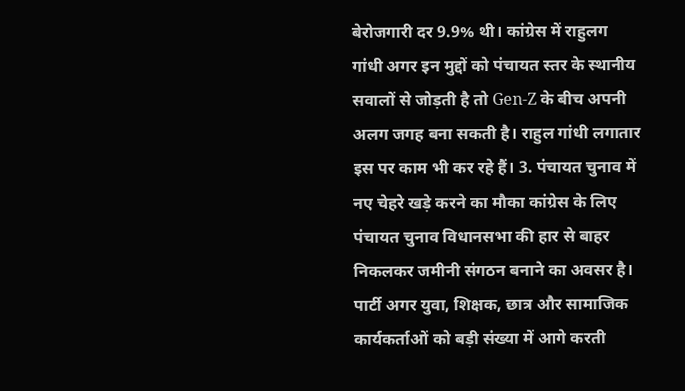बेरोजगारी दर 9.9% थी। कांग्रेस में राहुलग गांधी अगर इन मुद्दों को पंचायत स्तर के स्थानीय सवालों से जोड़ती है तो Gen-Z के बीच अपनी अलग जगह बना सकती है। राहुल गांधी लगातार इस पर काम भी कर रहे हैं। 3. पंचायत चुनाव में नए चेहरे खड़े करने का मौका कांग्रेस के लिए पंचायत चुनाव विधानसभा की हार से बाहर निकलकर जमीनी संगठन बनाने का अवसर है। पार्टी अगर युवा, शिक्षक, छात्र और सामाजिक कार्यकर्ताओं को बड़ी संख्या में आगे करती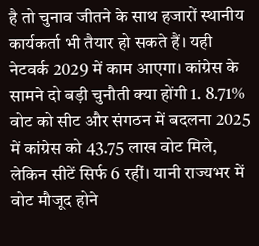है तो चुनाव जीतने के साथ हजारों स्थानीय कार्यकर्ता भी तैयार हो सकते हैं। यही नेटवर्क 2029 में काम आएगा। कांग्रेस के सामने दो बड़ी चुनौती क्या होंगी 1. 8.71% वोट को सीट और संगठन में बदलना 2025 में कांग्रेस को 43.75 लाख वोट मिले, लेकिन सीटें सिर्फ 6 रहीं। यानी राज्यभर में वोट मौजूद होने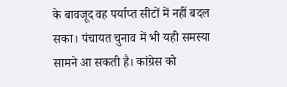के बावजूद वह पर्याप्त सीटों में नहीं बदल सका। पंचायत चुनाव में भी यही समस्या सामने आ सकती है। कांग्रेस को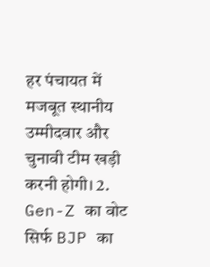हर पंचायत में मजबूत स्थानीय उम्मीदवार और चुनावी टीम खड़ी करनी होगी। 2. Gen-Z का वोट सिर्फ BJP का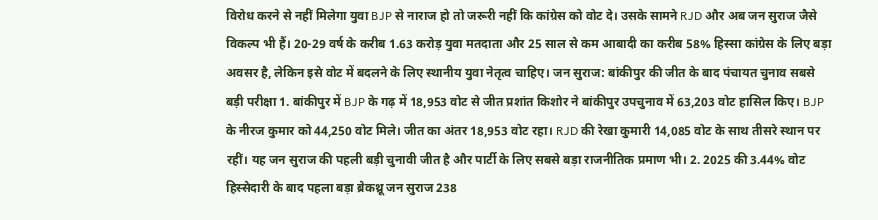विरोध करने से नहीं मिलेगा युवा BJP से नाराज हो तो जरूरी नहीं कि कांग्रेस को वोट दे। उसके सामने RJD और अब जन सुराज जैसे विकल्प भी हैं। 20-29 वर्ष के करीब 1.63 करोड़ युवा मतदाता और 25 साल से कम आबादी का करीब 58% हिस्सा कांग्रेस के लिए बड़ा अवसर है, लेकिन इसे वोट में बदलने के लिए स्थानीय युवा नेतृत्व चाहिए। जन सुराज: बांकीपुर की जीत के बाद पंचायत चुनाव सबसे बड़ी परीक्षा 1. बांकीपुर में BJP के गढ़ में 18,953 वोट से जीत प्रशांत किशोर ने बांकीपुर उपचुनाव में 63,203 वोट हासिल किए। BJP के नीरज कुमार को 44,250 वोट मिले। जीत का अंतर 18,953 वोट रहा। RJD की रेखा कुमारी 14,085 वोट के साथ तीसरे स्थान पर रहीं। यह जन सुराज की पहली बड़ी चुनावी जीत है और पार्टी के लिए सबसे बड़ा राजनीतिक प्रमाण भी। 2. 2025 की 3.44% वोट हिस्सेदारी के बाद पहला बड़ा ब्रेकथ्रू जन सुराज 238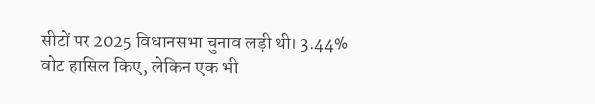सीटों पर 2025 विधानसभा चुनाव लड़ी थी। 3.44% वोट हासिल किए, लेकिन एक भी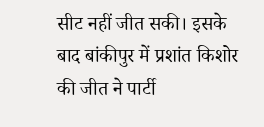सीट नहीं जीत सकी। इसके बाद बांकीपुर में प्रशांत किशोर की जीत ने पार्टी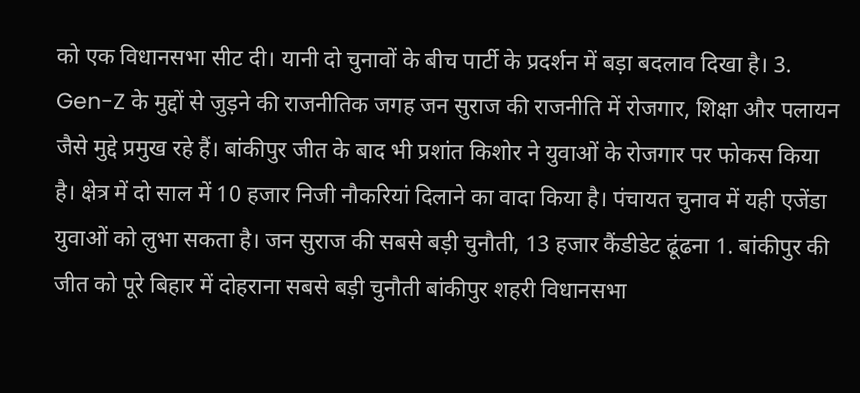को एक विधानसभा सीट दी। यानी दो चुनावों के बीच पार्टी के प्रदर्शन में बड़ा बदलाव दिखा है। 3. Gen-Z के मुद्दों से जुड़ने की राजनीतिक जगह जन सुराज की राजनीति में रोजगार, शिक्षा और पलायन जैसे मुद्दे प्रमुख रहे हैं। बांकीपुर जीत के बाद भी प्रशांत किशोर ने युवाओं के रोजगार पर फोकस किया है। क्षेत्र में दो साल में 10 हजार निजी नौकरियां दिलाने का वादा किया है। पंचायत चुनाव में यही एजेंडा युवाओं को लुभा सकता है। जन सुराज की सबसे बड़ी चुनौती, 13 हजार कैंडीडेट ढूंढना 1. बांकीपुर की जीत को पूरे बिहार में दोहराना सबसे बड़ी चुनौती बांकीपुर शहरी विधानसभा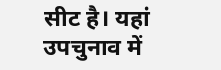सीट है। यहां उपचुनाव में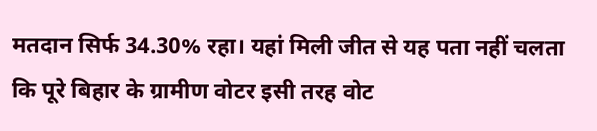मतदान सिर्फ 34.30% रहा। यहां मिली जीत से यह पता नहीं चलता कि पूरे बिहार के ग्रामीण वोटर इसी तरह वोट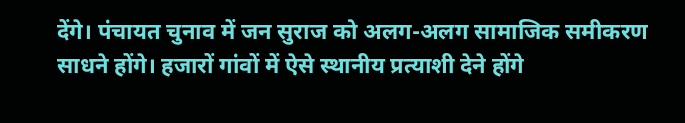देंगे। पंचायत चुनाव में जन सुराज को अलग-अलग सामाजिक समीकरण साधने होंगे। हजारों गांवों में ऐसे स्थानीय प्रत्याशी देने होंगे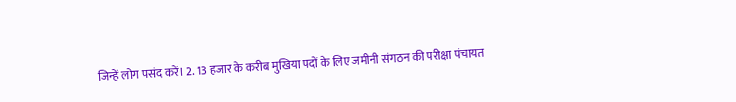जिन्हें लोग पसंद करें। 2. 13 हजार के करीब मुखिया पदों के लिए जमीनी संगठन की परीक्षा पंचायत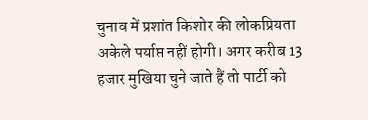चुनाव में प्रशांत किशोर की लोकप्रियता अकेले पर्याप्त नहीं होगी। अगर करीब 13 हजार मुखिया चुने जाते हैं तो पार्टी को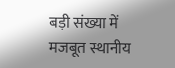बड़ी संख्या में मजबूत स्थानीय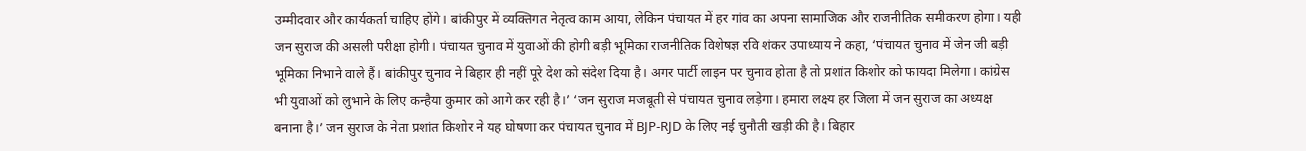उम्मीदवार और कार्यकर्ता चाहिए होंगे। बांकीपुर में व्यक्तिगत नेतृत्व काम आया, लेकिन पंचायत में हर गांव का अपना सामाजिक और राजनीतिक समीकरण होगा। यही जन सुराज की असली परीक्षा होगी। पंचायत चुनाव में युवाओं की होगी बड़ी भूमिका राजनीतिक विशेषज्ञ रवि शंकर उपाध्याय ने कहा, ‘पंचायत चुनाव में जेन जी बड़ी भूमिका निभाने वाले हैं। बांकीपुर चुनाव ने बिहार ही नहीं पूरे देश को संदेश दिया है। अगर पार्टी लाइन पर चुनाव होता है तो प्रशांत किशोर को फायदा मिलेगा। कांग्रेस भी युवाओं को लुभाने के लिए कन्हैया कुमार को आगे कर रही है।’ ‘जन सुराज मजबूती से पंचायत चुनाव लड़ेगा। हमारा लक्ष्य हर जिला में जन सुराज का अध्यक्ष बनाना है।’ जन सुराज के नेता प्रशांत किशोर ने यह घोषणा कर पंचायत चुनाव में BJP-RJD के लिए नई चुनौती खड़ी की है। बिहार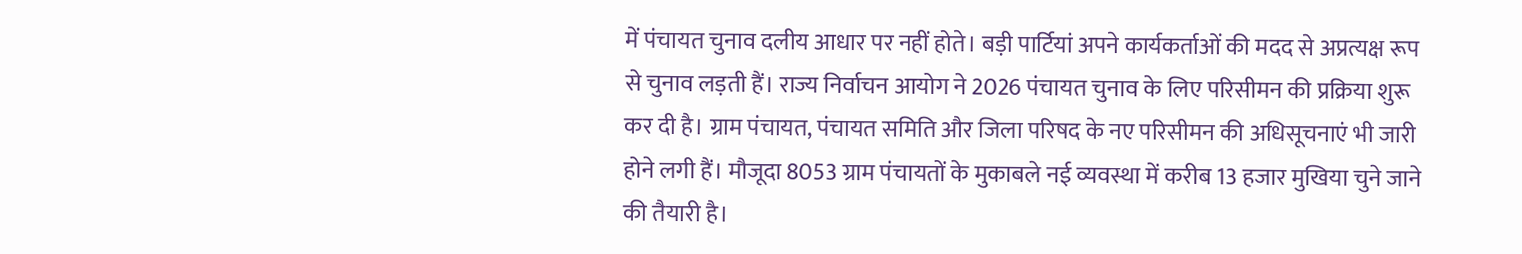में पंचायत चुनाव दलीय आधार पर नहीं होते। बड़ी पार्टियां अपने कार्यकर्ताओं की मदद से अप्रत्यक्ष रूप से चुनाव लड़ती हैं। राज्य निर्वाचन आयोग ने 2026 पंचायत चुनाव के लिए परिसीमन की प्रक्रिया शुरू कर दी है। ग्राम पंचायत, पंचायत समिति और जिला परिषद के नए परिसीमन की अधिसूचनाएं भी जारी होने लगी हैं। मौजूदा 8053 ग्राम पंचायतों के मुकाबले नई व्यवस्था में करीब 13 हजार मुखिया चुने जाने की तैयारी है।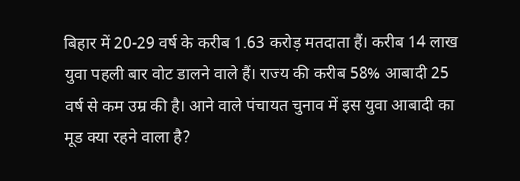बिहार में 20-29 वर्ष के करीब 1.63 करोड़ मतदाता हैं। करीब 14 लाख युवा पहली बार वोट डालने वाले हैं। राज्य की करीब 58% आबादी 25 वर्ष से कम उम्र की है। आने वाले पंचायत चुनाव में इस युवा आबादी का मूड क्या रहने वाला है?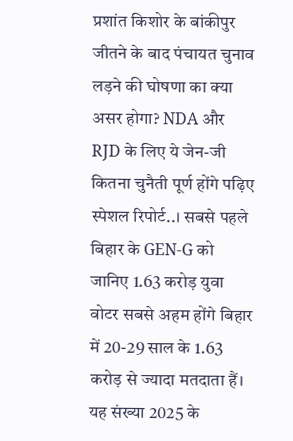प्रशांत किशोर के बांकीपुर जीतने के बाद पंचायत चुनाव लड़ने की घोषणा का क्या असर होगा? NDA और RJD के लिए ये जेन-जी कितना चुनैती पूर्ण होंगे पढ़िए स्पेशल रिपोर्ट..। सबसे पहले बिहार के GEN-G को जानिए 1.63 करोड़ युवा वोटर सबसे अहम होंगे बिहार में 20-29 साल के 1.63 करोड़ से ज्यादा मतदाता हैं। यह संख्या 2025 के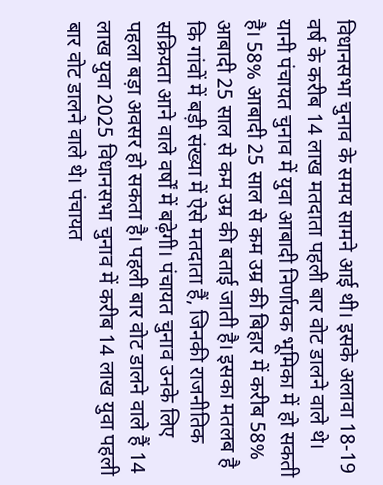विधानसभा चुनाव के समय सामने आई थी। इसके अलावा 18-19 वर्ष के करीब 14 लाख मतदाता पहली बार वोट डालने वाले थे। यानी पंचायत चुनाव में युवा आबादी निर्णायक भूमिका में हो सकती है। 58% आबादी 25 साल से कम उम्र की बिहार में करीब 58% आबादी 25 साल से कम उम्र की बताई जाती है। इसका मतलब है कि गांवों में बड़ी संख्या में ऐसे मतदाता हैं, जिनकी राजनीतिक सक्रियता आने वाले वर्षों में बढ़ेगी। पंचायत चुनाव उनके लिए पहला बड़ा अवसर हो सकता है। पहली बार वोट डालने वाले हैं 14 लाख युवा 2025 विधानसभा चुनाव में करीब 14 लाख युवा पहली बार वोट डालने वाले थे। पंचायत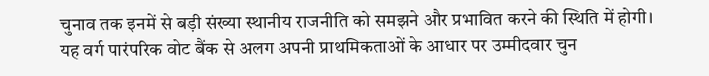चुनाव तक इनमें से बड़ी संख्या स्थानीय राजनीति को समझने और प्रभावित करने की स्थिति में होगी। यह वर्ग पारंपरिक वोट बैंक से अलग अपनी प्राथमिकताओं के आधार पर उम्मीदवार चुन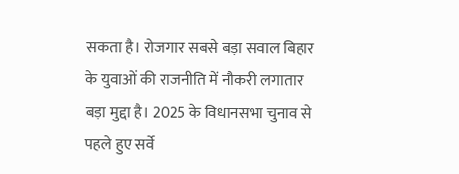सकता है। रोजगार सबसे बड़ा सवाल बिहार के युवाओं की राजनीति में नौकरी लगातार बड़ा मुद्दा है। 2025 के विधानसभा चुनाव से पहले हुए सर्वे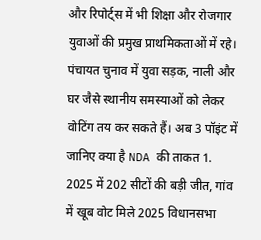और रिपोर्ट्स में भी शिक्षा और रोजगार युवाओं की प्रमुख प्राथमिकताओं में रहे। पंचायत चुनाव में युवा सड़क, नाली और घर जैसे स्थानीय समस्याओं को लेकर वोटिंग तय कर सकते हैं। अब 3 पॉइंट में जानिए क्या है NDA की ताकत 1. 2025 में 202 सीटों की बड़ी जीत, गांव में खूब वोट मिले 2025 विधानसभा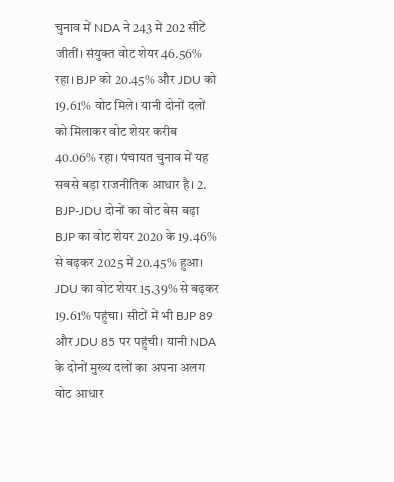चुनाव में NDA ने 243 में 202 सीटें जीतीं। संयुक्त वोट शेयर 46.56% रहा। BJP को 20.45% और JDU को 19.61% वोट मिले। यानी दोनों दलों को मिलाकर वोट शेयर करीब 40.06% रहा। पंचायत चुनाव में यह सबसे बड़ा राजनीतिक आधार है। 2. BJP-JDU दोनों का वोट बेस बढ़ा BJP का वोट शेयर 2020 के 19.46% से बढ़कर 2025 में 20.45% हुआ। JDU का वोट शेयर 15.39% से बढ़कर 19.61% पहुंचा। सीटों में भी BJP 89 और JDU 85 पर पहुंची। यानी NDA के दोनों मुख्य दलों का अपना अलग वोट आधार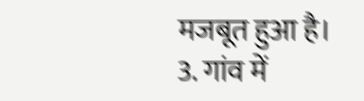मजबूत हुआ है। 3. गांव में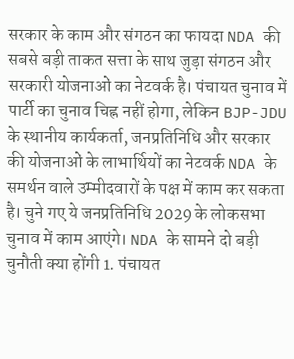सरकार के काम और संगठन का फायदा NDA की सबसे बड़ी ताकत सत्ता के साथ जुड़ा संगठन और सरकारी योजनाओं का नेटवर्क है। पंचायत चुनाव में पार्टी का चुनाव चिह्न नहीं होगा, लेकिन BJP-JDU के स्थानीय कार्यकर्ता, जनप्रतिनिधि और सरकार की योजनाओं के लाभार्थियों का नेटवर्क NDA के समर्थन वाले उम्मीदवारों के पक्ष में काम कर सकता है। चुने गए ये जनप्रतिनिधि 2029 के लोकसभा चुनाव में काम आएंगे। NDA के सामने दो बड़ी चुनौती क्या होंगी 1. पंचायत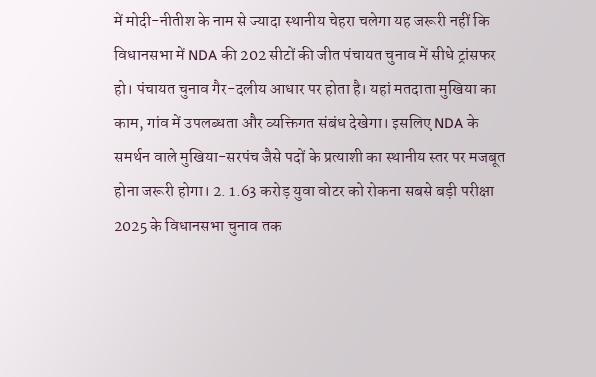में मोदी-नीतीश के नाम से ज्यादा स्थानीय चेहरा चलेगा यह जरूरी नहीं कि विधानसभा में NDA की 202 सीटों की जीत पंचायत चुनाव में सीधे ट्रांसफर हो। पंचायत चुनाव गैर-दलीय आधार पर होता है। यहां मतदाता मुखिया का काम, गांव में उपलब्धता और व्यक्तिगत संबंध देखेगा। इसलिए NDA के समर्थन वाले मुखिया-सरपंच जैसे पदों के प्रत्याशी का स्थानीय स्तर पर मजबूत होना जरूरी होगा। 2. 1.63 करोड़ युवा वोटर को रोकना सबसे बड़ी परीक्षा 2025 के विधानसभा चुनाव तक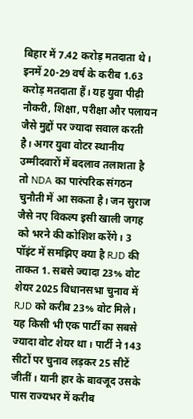बिहार में 7.42 करोड़ मतदाता थे। इनमें 20-29 वर्ष के करीब 1.63 करोड़ मतदाता हैं। यह युवा पीढ़ी नौकरी, शिक्षा, परीक्षा और पलायन जैसे मुद्दों पर ज्यादा सवाल करती है। अगर युवा वोटर स्थानीय उम्मीदवारों में बदलाव तलाशता है तो NDA का पारंपरिक संगठन चुनौती में आ सकता है। जन सुराज जैसे नए विकल्प इसी खाली जगह को भरने की कोशिश करेंगे। 3 पॉइंट में समझिए क्या है RJD की ताकत 1. सबसे ज्यादा 23% वोट शेयर 2025 विधानसभा चुनाव में RJD को करीब 23% वोट मिले। यह किसी भी एक पार्टी का सबसे ज्यादा वोट शेयर था। पार्टी ने 143 सीटों पर चुनाव लड़कर 25 सीटें जीतीं। यानी हार के बावजूद उसके पास राज्यभर में करीब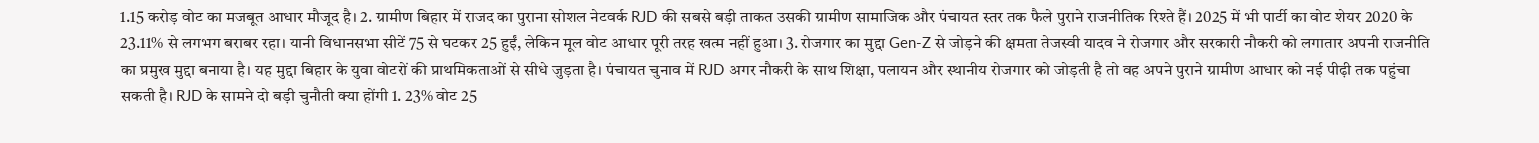1.15 करोड़ वोट का मजबूत आधार मौजूद है। 2. ग्रामीण बिहार में राजद का पुराना सोशल नेटवर्क RJD की सबसे बड़ी ताकत उसकी ग्रामीण सामाजिक और पंचायत स्तर तक फैले पुराने राजनीतिक रिश्ते हैं। 2025 में भी पार्टी का वोट शेयर 2020 के 23.11% से लगभग बराबर रहा। यानी विधानसभा सीटें 75 से घटकर 25 हुईं, लेकिन मूल वोट आधार पूरी तरह खत्म नहीं हुआ। 3. रोजगार का मुद्दा Gen-Z से जोड़ने की क्षमता तेजस्वी यादव ने रोजगार और सरकारी नौकरी को लगातार अपनी राजनीति का प्रमुख मुद्दा बनाया है। यह मुद्दा बिहार के युवा वोटरों की प्राथमिकताओं से सीधे जुड़ता है। पंचायत चुनाव में RJD अगर नौकरी के साथ शिक्षा, पलायन और स्थानीय रोजगार को जोड़ती है तो वह अपने पुराने ग्रामीण आधार को नई पीढ़ी तक पहुंचा सकती है। RJD के सामने दो बड़ी चुनौती क्या होंगी 1. 23% वोट 25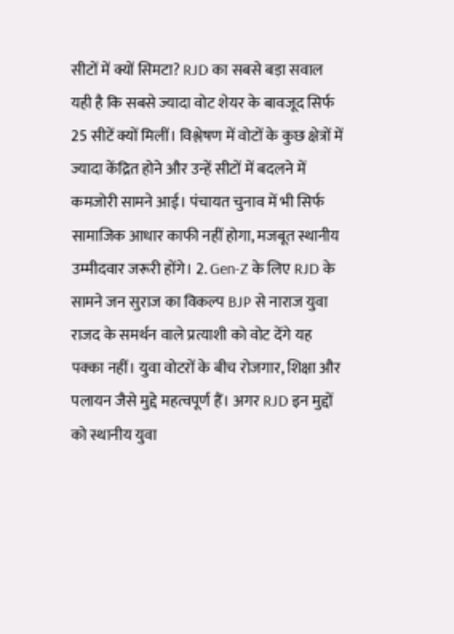सीटों में क्यों सिमटा? RJD का सबसे बड़ा सवाल यही है कि सबसे ज्यादा वोट शेयर के बावजूद सिर्फ 25 सीटें क्यों मिलीं। विश्लेषण में वोटों के कुछ क्षेत्रों में ज्यादा केंद्रित होने और उन्हें सीटों में बदलने में कमजोरी सामने आई। पंचायत चुनाव में भी सिर्फ सामाजिक आधार काफी नहीं होगा, मजबूत स्थानीय उम्मीदवार जरूरी होंगे। 2. Gen-Z के लिए RJD के सामने जन सुराज का विकल्प BJP से नाराज युवा राजद के समर्थन वाले प्रत्याशी को वोट देंगे यह पक्का नहीं। युवा वोटरों के बीच रोजगार, शिक्षा और पलायन जैसे मुद्दे महत्वपूर्ण हैं। अगर RJD इन मुद्दों को स्थानीय युवा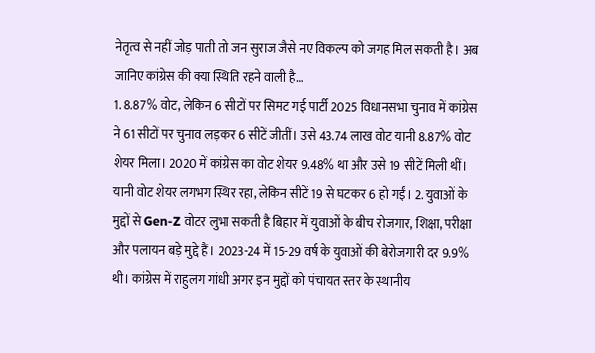नेतृत्व से नहीं जोड़ पाती तो जन सुराज जैसे नए विकल्प को जगह मिल सकती है। अब जानिए कांग्रेस की क्या स्थिति रहने वाली है…
1. 8.87% वोट, लेकिन 6 सीटों पर सिमट गई पार्टी 2025 विधानसभा चुनाव में कांग्रेस ने 61 सीटों पर चुनाव लड़कर 6 सीटें जीतीं। उसे 43.74 लाख वोट यानी 8.87% वोट शेयर मिला। 2020 में कांग्रेस का वोट शेयर 9.48% था और उसे 19 सीटें मिली थीं। यानी वोट शेयर लगभग स्थिर रहा, लेकिन सीटें 19 से घटकर 6 हो गईं। 2. युवाओं के मुद्दों से Gen-Z वोटर लुभा सकती है बिहार में युवाओं के बीच रोजगार, शिक्षा, परीक्षा और पलायन बड़े मुद्दे हैं। 2023-24 में 15-29 वर्ष के युवाओं की बेरोजगारी दर 9.9% थी। कांग्रेस में राहुलग गांधी अगर इन मुद्दों को पंचायत स्तर के स्थानीय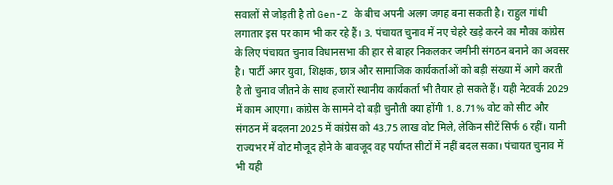सवालों से जोड़ती है तो Gen-Z के बीच अपनी अलग जगह बना सकती है। राहुल गांधी लगातार इस पर काम भी कर रहे हैं। 3. पंचायत चुनाव में नए चेहरे खड़े करने का मौका कांग्रेस के लिए पंचायत चुनाव विधानसभा की हार से बाहर निकलकर जमीनी संगठन बनाने का अवसर है। पार्टी अगर युवा, शिक्षक, छात्र और सामाजिक कार्यकर्ताओं को बड़ी संख्या में आगे करती है तो चुनाव जीतने के साथ हजारों स्थानीय कार्यकर्ता भी तैयार हो सकते हैं। यही नेटवर्क 2029 में काम आएगा। कांग्रेस के सामने दो बड़ी चुनौती क्या होंगी 1. 8.71% वोट को सीट और संगठन में बदलना 2025 में कांग्रेस को 43.75 लाख वोट मिले, लेकिन सीटें सिर्फ 6 रहीं। यानी राज्यभर में वोट मौजूद होने के बावजूद वह पर्याप्त सीटों में नहीं बदल सका। पंचायत चुनाव में भी यही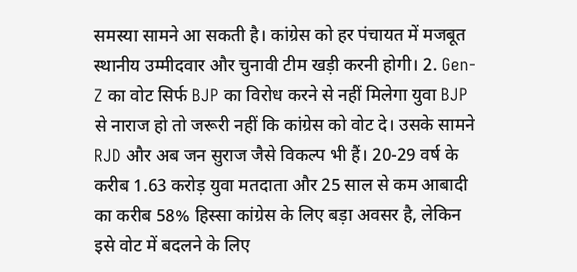समस्या सामने आ सकती है। कांग्रेस को हर पंचायत में मजबूत स्थानीय उम्मीदवार और चुनावी टीम खड़ी करनी होगी। 2. Gen-Z का वोट सिर्फ BJP का विरोध करने से नहीं मिलेगा युवा BJP से नाराज हो तो जरूरी नहीं कि कांग्रेस को वोट दे। उसके सामने RJD और अब जन सुराज जैसे विकल्प भी हैं। 20-29 वर्ष के करीब 1.63 करोड़ युवा मतदाता और 25 साल से कम आबादी का करीब 58% हिस्सा कांग्रेस के लिए बड़ा अवसर है, लेकिन इसे वोट में बदलने के लिए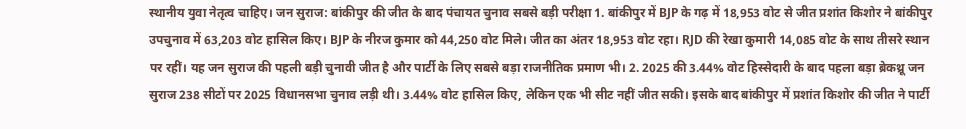स्थानीय युवा नेतृत्व चाहिए। जन सुराज: बांकीपुर की जीत के बाद पंचायत चुनाव सबसे बड़ी परीक्षा 1. बांकीपुर में BJP के गढ़ में 18,953 वोट से जीत प्रशांत किशोर ने बांकीपुर उपचुनाव में 63,203 वोट हासिल किए। BJP के नीरज कुमार को 44,250 वोट मिले। जीत का अंतर 18,953 वोट रहा। RJD की रेखा कुमारी 14,085 वोट के साथ तीसरे स्थान पर रहीं। यह जन सुराज की पहली बड़ी चुनावी जीत है और पार्टी के लिए सबसे बड़ा राजनीतिक प्रमाण भी। 2. 2025 की 3.44% वोट हिस्सेदारी के बाद पहला बड़ा ब्रेकथ्रू जन सुराज 238 सीटों पर 2025 विधानसभा चुनाव लड़ी थी। 3.44% वोट हासिल किए, लेकिन एक भी सीट नहीं जीत सकी। इसके बाद बांकीपुर में प्रशांत किशोर की जीत ने पार्टी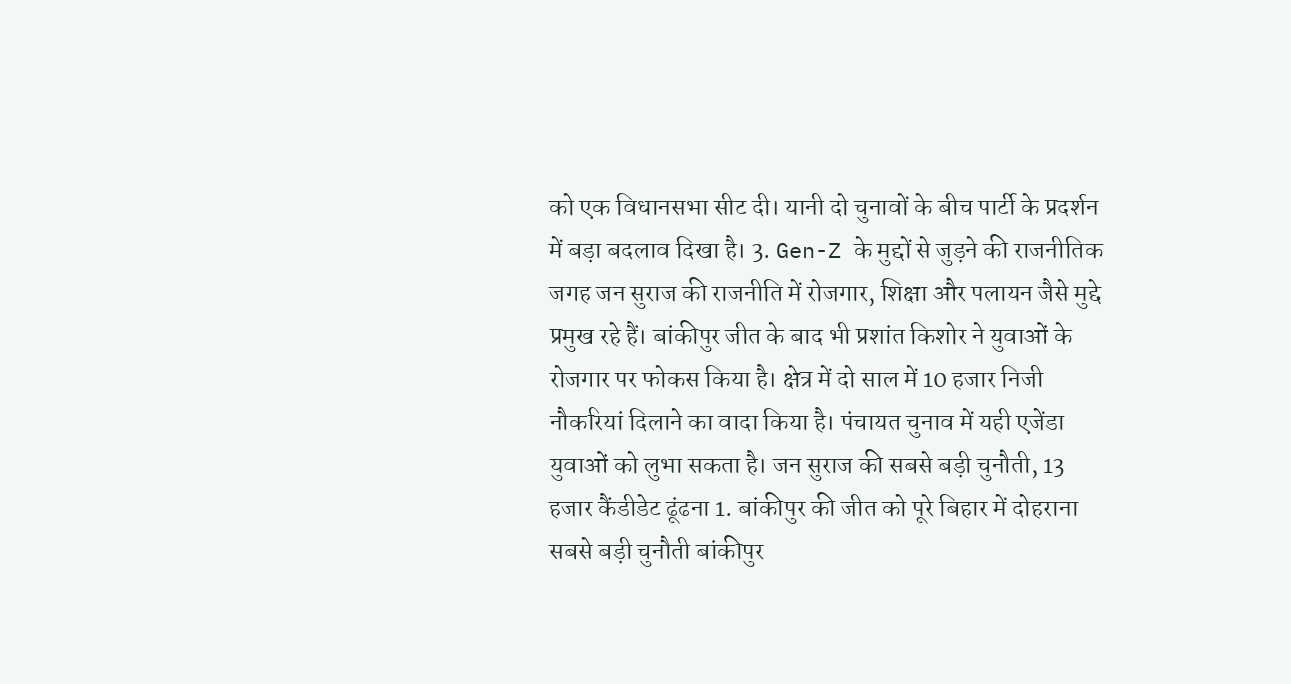को एक विधानसभा सीट दी। यानी दो चुनावों के बीच पार्टी के प्रदर्शन में बड़ा बदलाव दिखा है। 3. Gen-Z के मुद्दों से जुड़ने की राजनीतिक जगह जन सुराज की राजनीति में रोजगार, शिक्षा और पलायन जैसे मुद्दे प्रमुख रहे हैं। बांकीपुर जीत के बाद भी प्रशांत किशोर ने युवाओं के रोजगार पर फोकस किया है। क्षेत्र में दो साल में 10 हजार निजी नौकरियां दिलाने का वादा किया है। पंचायत चुनाव में यही एजेंडा युवाओं को लुभा सकता है। जन सुराज की सबसे बड़ी चुनौती, 13 हजार कैंडीडेट ढूंढना 1. बांकीपुर की जीत को पूरे बिहार में दोहराना सबसे बड़ी चुनौती बांकीपुर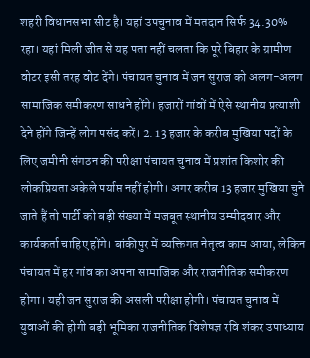शहरी विधानसभा सीट है। यहां उपचुनाव में मतदान सिर्फ 34.30% रहा। यहां मिली जीत से यह पता नहीं चलता कि पूरे बिहार के ग्रामीण वोटर इसी तरह वोट देंगे। पंचायत चुनाव में जन सुराज को अलग-अलग सामाजिक समीकरण साधने होंगे। हजारों गांवों में ऐसे स्थानीय प्रत्याशी देने होंगे जिन्हें लोग पसंद करें। 2. 13 हजार के करीब मुखिया पदों के लिए जमीनी संगठन की परीक्षा पंचायत चुनाव में प्रशांत किशोर की लोकप्रियता अकेले पर्याप्त नहीं होगी। अगर करीब 13 हजार मुखिया चुने जाते हैं तो पार्टी को बड़ी संख्या में मजबूत स्थानीय उम्मीदवार और कार्यकर्ता चाहिए होंगे। बांकीपुर में व्यक्तिगत नेतृत्व काम आया, लेकिन पंचायत में हर गांव का अपना सामाजिक और राजनीतिक समीकरण होगा। यही जन सुराज की असली परीक्षा होगी। पंचायत चुनाव में युवाओं की होगी बड़ी भूमिका राजनीतिक विशेषज्ञ रवि शंकर उपाध्याय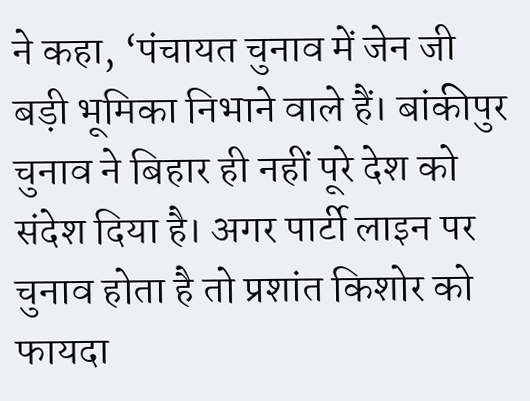ने कहा, ‘पंचायत चुनाव में जेन जी बड़ी भूमिका निभाने वाले हैं। बांकीपुर चुनाव ने बिहार ही नहीं पूरे देश को संदेश दिया है। अगर पार्टी लाइन पर चुनाव होता है तो प्रशांत किशोर को फायदा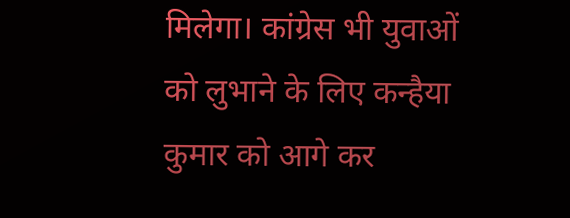मिलेगा। कांग्रेस भी युवाओं को लुभाने के लिए कन्हैया कुमार को आगे कर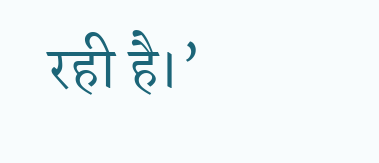रही है।’